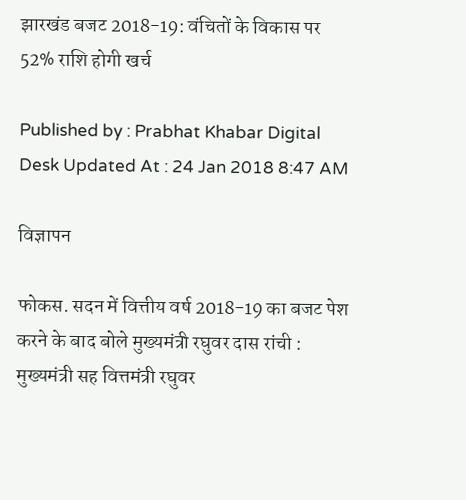झारखंड बजट 2018-19: वंचितों के विकास पर 52% राशि होगी खर्च

Published by : Prabhat Khabar Digital Desk Updated At : 24 Jan 2018 8:47 AM

विज्ञापन

फोकस. सदन में वित्तीय वर्ष 2018-19 का बजट पेश करने के बाद बोले मुख्यमंत्री रघुवर दास रांची : मुख्यमंत्री सह वित्तमंत्री रघुवर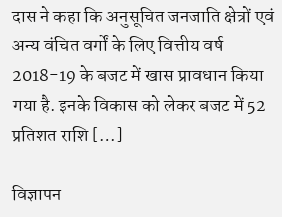दास ने कहा कि अनुसूचित जनजाति क्षेत्रों एवं अन्य वंचित वर्गों के लिए वित्तीय वर्ष 2018-19 के बजट में खास प्रावधान किया गया है. इनके विकास को लेकर बजट में 52 प्रतिशत राशि […]

विज्ञापन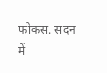फोकस. सदन में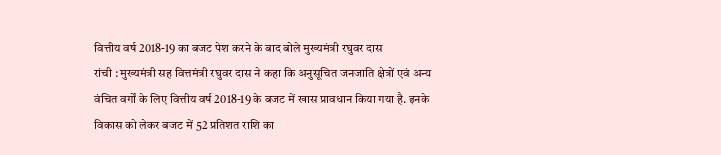वित्तीय वर्ष 2018-19 का बजट पेश करने के बाद बोले मुख्यमंत्री रघुवर दास
रांची : मुख्यमंत्री सह वित्तमंत्री रघुवर दास ने कहा कि अनुसूचित जनजाति क्षेत्रों एवं अन्य वंचित वर्गों के लिए वित्तीय वर्ष 2018-19 के बजट में खास प्रावधान किया गया है. इनके विकास को लेकर बजट में 52 प्रतिशत राशि का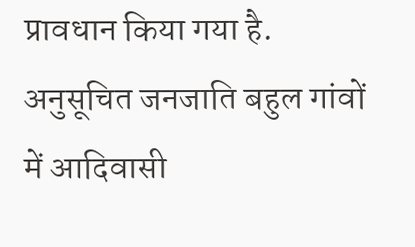प्रावधान किया गया है. अनुसूचित जनजाति बहुल गांवों में आदिवासी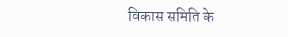विकास समिति के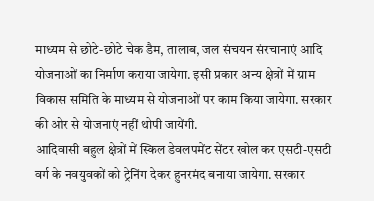माध्यम से छोटे-छोटे चेक डैम, तालाब, जल संचयन संरचानाएं आदि योजनाओं का निर्माण कराया जायेगा. इसी प्रकार अन्य क्षेत्रों में ग्राम विकास समिति के माध्यम से योजनाओं पर काम किया जायेगा. सरकार की ओर से योजनाएं नहीं थोपी जायेंगी.
आदिवासी बहुल क्षेत्रों में स्किल डेवलपमेंट सेंटर खोल कर एसटी-एसटी वर्ग के नवयुवकों को ट्रेनिंग देकर हुनरमंद बनाया जायेगा. सरकार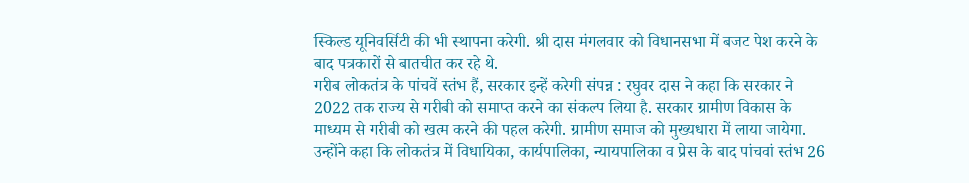स्किल्ड यूनिवर्सिटी की भी स्थापना करेगी. श्री दास मंगलवार को विधानसभा में बजट पेश करने के बाद पत्रकारों से बातचीत कर रहे थे.
गरीब लोकतंत्र के पांचवें स्तंभ हैं, सरकार इन्हें करेगी संपन्न : रघुवर दास ने कहा कि सरकार ने 2022 तक राज्य से गरीबी को समाप्त करने का संकल्प लिया है. सरकार ग्रामीण विकास के माध्यम से गरीबी को खत्म करने की पहल करेगी. ग्रामीण समाज को मुख्यधारा में लाया जायेगा. उन्होंने कहा कि लोकतंत्र में विधायिका, कार्यपालिका, न्यायपालिका व प्रेस के बाद पांचवां स्तंभ 26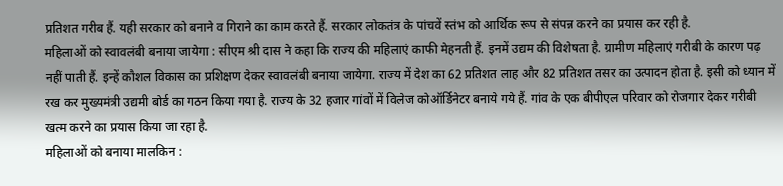प्रतिशत गरीब हैं. यही सरकार को बनाने व गिराने का काम करते हैं. सरकार लोकतंत्र के पांचवें स्तंभ को आर्थिक रूप से संपन्न करने का प्रयास कर रही है.
महिलाओं को स्वावलंबी बनाया जायेगा : सीएम श्री दास ने कहा कि राज्य की महिलाएं काफी मेहनती हैं. इनमें उद्यम की विशेषता है. ग्रामीण महिलाएं गरीबी के कारण पढ़ नहीं पाती हैं. इन्हें कौशल विकास का प्रशिक्षण देकर स्वावलंबी बनाया जायेगा. राज्य में देश का 62 प्रतिशत लाह और 82 प्रतिशत तसर का उत्पादन होता है. इसी को ध्यान में रख कर मुख्यमंत्री उद्यमी बोर्ड का गठन किया गया है. राज्य के 32 हजार गांवों में विलेज कोऑर्डिनेटर बनाये गये हैं. गांव के एक बीपीएल परिवार को रोजगार देकर गरीबी खत्म करने का प्रयास किया जा रहा है.
महिलाओं को बनाया मालकिन :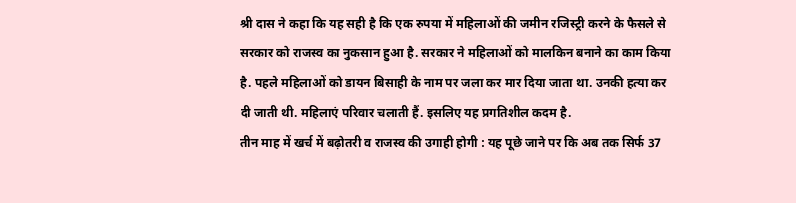श्री दास ने कहा कि यह सही है कि एक रुपया में महिलाओं की जमीन रजिस्ट्री करने के फैसले से सरकार को राजस्व का नुकसान हुआ है. सरकार ने महिलाओं को मालकिन बनाने का काम किया है. पहले महिलाओं को डायन बिसाही के नाम पर जला कर मार दिया जाता था. उनकी हत्या कर दी जाती थी. महिलाएं परिवार चलाती हैं. इसलिए यह प्रगतिशील कदम है.
तीन माह में खर्च में बढ़ोतरी व राजस्व की उगाही होगी : यह पूछे जाने पर कि अब तक सिर्फ 37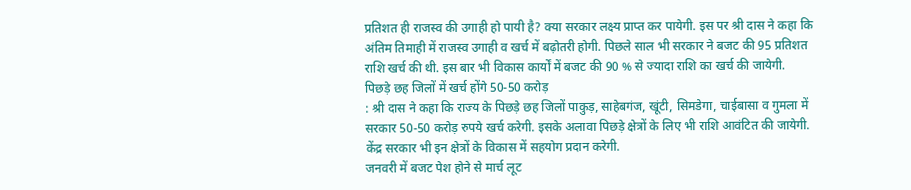प्रतिशत ही राजस्व की उगाही हो पायी है? क्या सरकार लक्ष्य प्राप्त कर पायेगी. इस पर श्री दास ने कहा कि अंतिम तिमाही में राजस्व उगाही व खर्च में बढ़ोतरी होगी. पिछले साल भी सरकार ने बजट की 95 प्रतिशत राशि खर्च की थी. इस बार भी विकास कार्यों में बजट की 90 % से ज्यादा राशि का खर्च की जायेगी.
पिछड़े छह जिलों में खर्च होंगे 50-50 करोड़
: श्री दास ने कहा कि राज्य के पिछड़े छह जिलों पाकुड़, साहेबगंज, खूंटी, सिमडेगा, चाईबासा व गुमला में सरकार 50-50 करोड़ रुपये खर्च करेगी. इसके अलावा पिछड़े क्षेत्रों के लिए भी राशि आवंटित की जायेगी. केंद्र सरकार भी इन क्षेत्रों के विकास में सहयोग प्रदान करेगी.
जनवरी में बजट पेश होने से मार्च लूट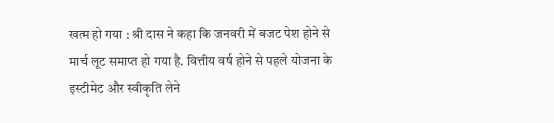खत्म हो गया : श्री दास ने कहा कि जनवरी में बजट पेश होने से मार्च लूट समाप्त हो गया है. वित्तीय वर्ष होने से पहले योजना के इस्टीमेट और स्वीकृति लेने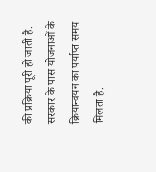की प्रक्रिया पूरी हो जाती है. सरकार के पास योजनाओं के क्रियान्वयन का पर्याप्त समय मिलता है.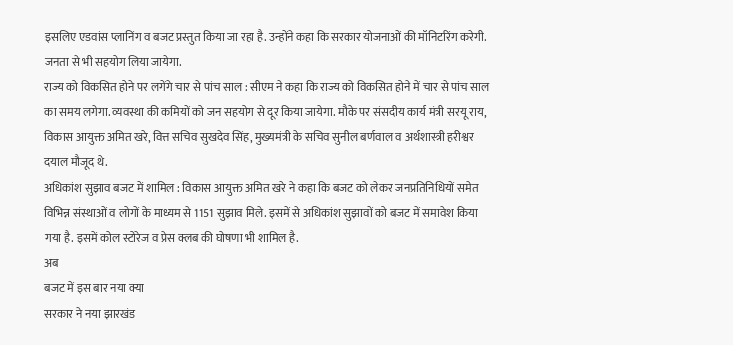इसलिए एडवांस प्लानिंग व बजट प्रस्तुत किया जा रहा है. उन्होंने कहा कि सरकार योजनाओं की मॉनिटरिंग करेगी. जनता से भी सहयोग लिया जायेगा.
राज्य को विकसित होने पर लगेंगे चार से पांच साल : सीएम ने कहा कि राज्य को विकसित होने में चार से पांच साल का समय लगेगा. व्यवस्था की कमियों को जन सहयोग से दूर किया जायेगा. मौके पर संसदीय कार्य मंत्री सरयू राय, विकास आयुक्त अमित खरे, वित्त सचिव सुखदेव सिंह, मुख्यमंत्री के सचिव सुनील बर्णवाल व अर्थशास्त्री हरीश्वर दयाल मौजूद थे.
अधिकांश सुझाव बजट में शामिल : विकास आयुक्त अमित खरे ने कहा कि बजट को लेकर जनप्रतिनिधियों समेत विभिन्न संस्थाओं व लोगों के माध्यम से 1151 सुझाव मिले. इसमें से अधिकांश सुझावों को बजट में समावेश किया गया है. इसमें कोल स्टोरेज व प्रेस क्लब की घोषणा भी शामिल है.
अब
बजट में इस बार नया क्या
सरकार ने नया झारखंड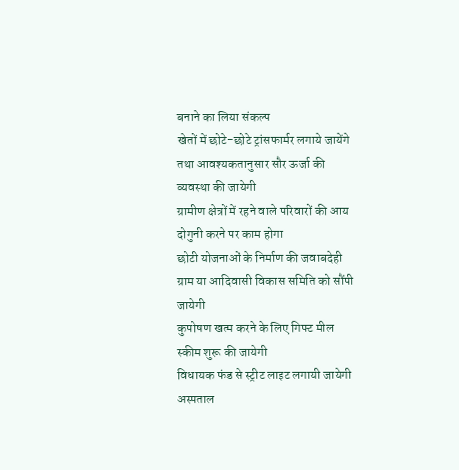बनाने का लिया संकल्प
खेतों में छोटे-छोटे ट्रांसफार्मर लगाये जायेंगे तथा आवश्यकतानुसार सौर ऊर्जा की व्यवस्था की जायेगी
ग्रामीण क्षेत्रों में रहने वाले परिवारों की आय दोगुनी करने पर काम होगा
छोटी योजनाओं के निर्माण की जवाबदेही ग्राम या आदिवासी विकास समिति को सौंपी जायेगी
कुपोषण खत्म करने के लिए गिफ्ट मील स्कीम शुरू की जायेगी
विधायक फंड से स्ट्रीट लाइट लगायी जायेगी
अस्पताल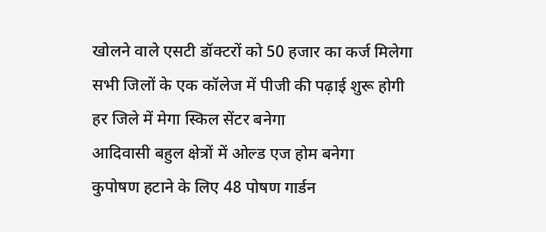खोलने वाले एसटी डॉक्टरों को 50 हजार का कर्ज मिलेगा
सभी जिलों के एक कॉलेज में पीजी की पढ़ाई शुरू होगी
हर जिले में मेगा स्किल सेंटर बनेगा
आदिवासी बहुल क्षेत्रों में ओल्ड एज होम बनेगा
कुपोषण हटाने के लिए 48 पोषण गार्डन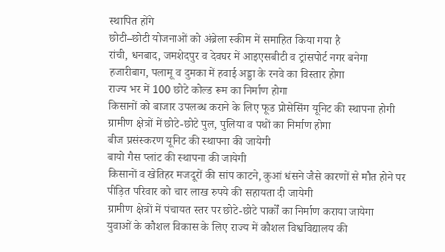स्थापित होंगे
छोटी–छोटी योजनाओं को अंब्रेला स्कीम में समाहित किया गया है
रांची, धनबाद, जमशेदपुर व देवघर में आइएसबीटी व ट्रांसपोर्ट नगर बनेगा
हजारीबाग, पलामू व दुमका में हवाई अड्डा के रनवे का विस्तार होगा
राज्य भर में 100 छोटे कोल्ड रूम का निर्माण होगा
किसानों को बाजार उपलब्ध कराने के लिए फूड प्रोसेसिंग यूनिट की स्थापना होगी
ग्रामीण क्षेत्रों में छोटे-छोटे पुल, पुलिया व पथों का निर्माण होगा
बीज प्रसंस्करण यूनिट की स्थापना की जायेगी
बायो गैस प्लांट की स्थापना की जायेगी
किसानों व खेतिहर मजदूरों की सांप काटने, कुआं धंसने जैसे कारणों से मौत होने पर पीड़ित परिवार को चार लाख रुपये की सहायता दी जायेगी
ग्रामीण क्षेत्रों में पंचायत स्तर पर छोटे-छोटे पार्कों का निर्माण कराया जायेगा
युवाओं के कौशल विकास के लिए राज्य में कौशल विश्वविद्यालय की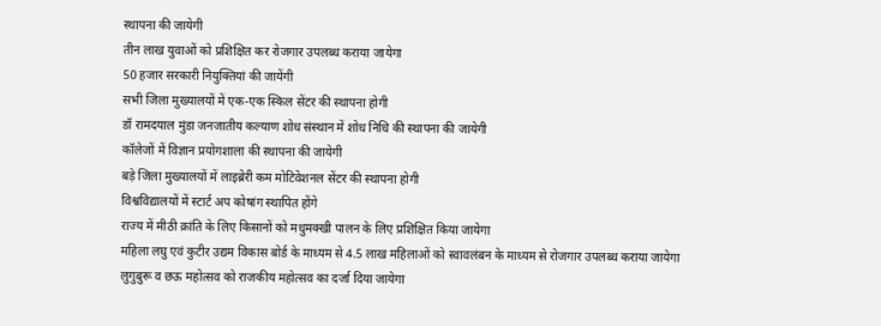स्थापना की जायेगी
तीन लाख युवाओं को प्रशिक्षित कर रोजगार उपलब्ध कराया जायेगा
50 हजार सरकारी नियुक्तियां की जायेंगी
सभी जिला मुख्यालयों में एक-एक स्किल सेंटर की स्थापना होगी
डॉ रामदयाल मुंडा जनजातीय कल्याण शोध संस्थान में शोध निधि की स्थापना की जायेगी
कॉलेजों में विज्ञान प्रयोगशाला की स्थापना की जायेगी
बड़े जिला मुख्यालयों में लाइब्रेरी कम मोटिवेशनल सेंटर की स्थापना होगी
विश्वविद्यालयों में स्टार्ट अप कोषांग स्थापित होंगे
राज्य में मीठी क्रांति के लिए किसानों को मधुमक्खी पालन के लिए प्रशिक्षित किया जायेगा
महिला लघु एवं कुटीर उद्यम विकास बोर्ड के माध्यम से 4.5 लाख महिलाओं को स्वावलंबन के माध्यम से रोजगार उपलब्ध कराया जायेगा
लुगुबुरू व छऊ महोत्सव को राजकीय महोत्सव का दर्जा दिया जायेगा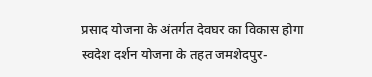प्रसाद योजना के अंतर्गत देवघर का विकास होगा
स्वदेश दर्शन योजना के तहत जमशेदपुर-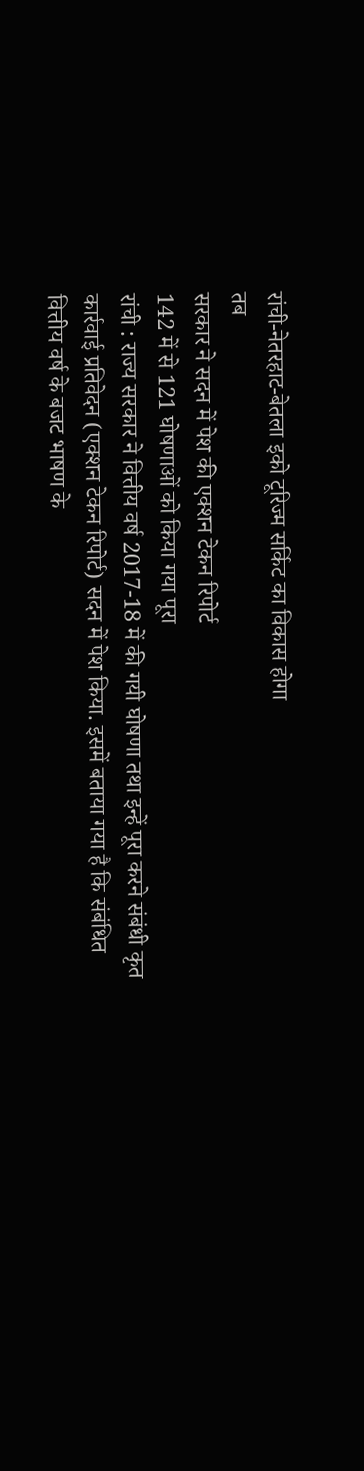रांची-नेतरहाट-बेतला इको टूरिज्म सर्किट का विकास होगा
तब
सरकार ने सदन में पेश की एक्शन टेकन रिपोर्ट
142 में से 121 घोषणाओं को किया गया पूरा
रांची : राज्य सरकार ने वित्तीय वर्ष 2017-18 में की गयी घोषणा तथा इन्हें पूरा करने संबंधी कृत कार्रवाई प्रतिवेदन (एक्शन टेकन रिपोर्ट) सदन में पेश किया. इसमें बताया गया है कि संबंधित वित्तीय वर्ष के बजट भाषण के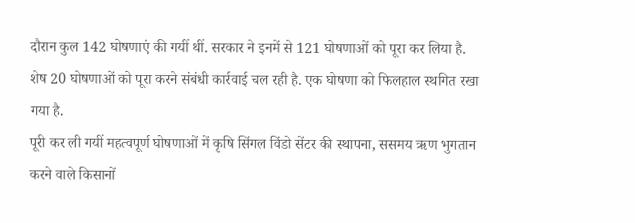दौरान कुल 142 घोषणाएं की गयीं थीं. सरकार ने इनमें से 121 घोषणाओं को पूरा कर लिया है. शेष 20 घोषणाओं को पूरा करने संबंधी कार्रवाई चल रही है. एक घोषणा को फिलहाल स्थगित रखा गया है.
पूरी कर ली गयीं महत्वपूर्ण घोषणाओं में कृषि सिंगल विंडो सेंटर की स्थापना, ससमय ऋण भुगतान करने वाले किसानों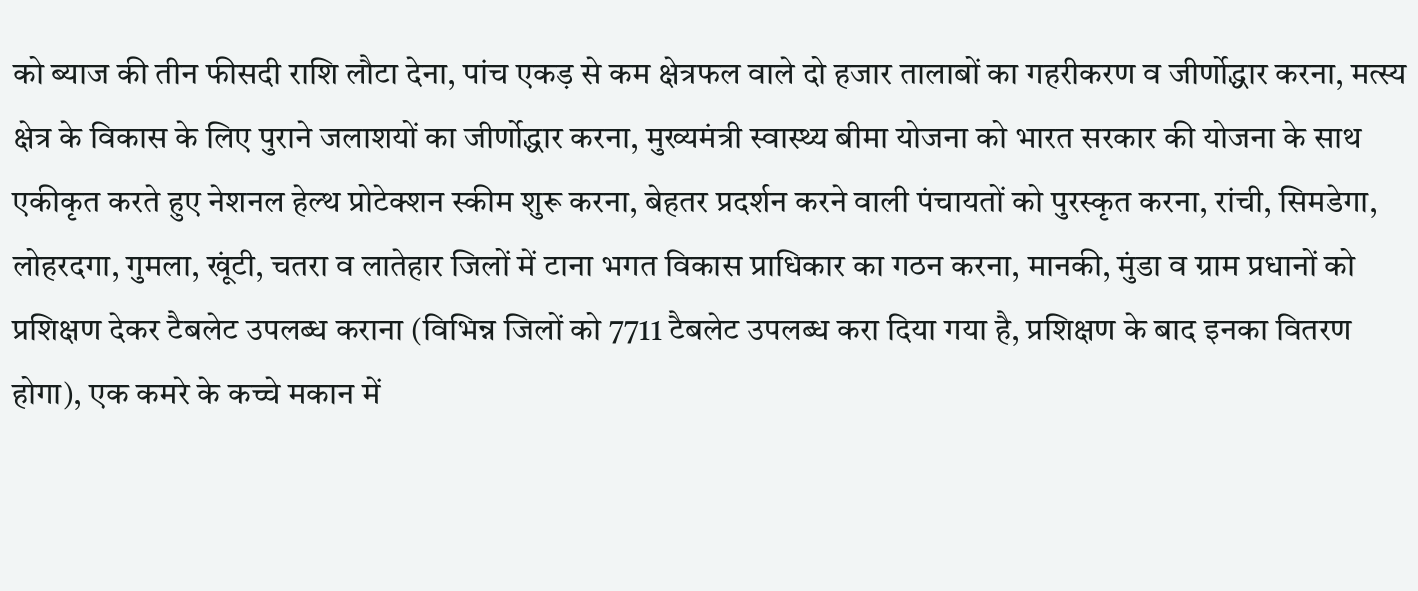को ब्याज की तीन फीसदी राशि लौटा देना, पांच एकड़ से कम क्षेत्रफल वाले दो हजार तालाबों का गहरीकरण व जीर्णोद्धार करना, मत्स्य क्षेत्र के विकास के लिए पुराने जलाशयों का जीर्णोद्धार करना, मुख्यमंत्री स्वास्थ्य बीमा योजना को भारत सरकार की योजना के साथ एकीकृत करते हुए नेशनल हेल्थ प्रोटेक्शन स्कीम शुरू करना, बेहतर प्रदर्शन करने वाली पंचायतों को पुरस्कृत करना, रांची, सिमडेगा, लोहरदगा, गुमला, खूंटी, चतरा व लातेहार जिलों में टाना भगत विकास प्राधिकार का गठन करना, मानकी, मुंडा व ग्राम प्रधानों को प्रशिक्षण देकर टैबलेट उपलब्ध कराना (विभिन्न जिलों को 7711 टैबलेट उपलब्ध करा दिया गया है, प्रशिक्षण के बाद इनका वितरण होगा), एक कमरे के कच्चे मकान में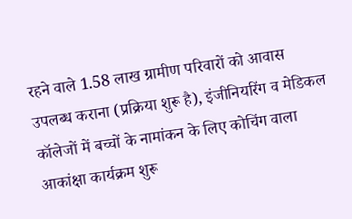रहने वाले 1.58 लाख ग्रामीण परिवारों को आवास उपलब्ध कराना (प्रक्रिया शुरू है), इंजीनियरिंग व मेडिकल कॉलेजों में बच्चों के नामांकन के लिए कोचिंग वाला आकांक्षा कार्यक्रम शुरू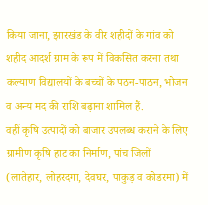किया जाना, झारखंड के वीर शहीदों के गांव को शहीद आदर्श ग्राम के रूप में विकसित करना तथा कल्याण विद्यालयों के बच्चों के पठन-पाठन, भोजन व अन्य मद की राशि बढ़ाना शामिल हैं.
वहीं कृषि उत्पादों को बाजार उपलब्ध कराने के लिए ग्रामीण कृषि हाट का निर्माण, पांच जिलों (लातेहार, लोहरदगा, देवघर, पाकुड़ व कोडरमा) में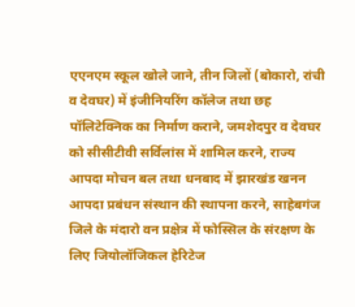एएनएम स्कूल खोले जाने, तीन जिलों (बोकारो, रांची व देवघर) में इंजीनियरिंग कॉलेज तथा छह पॉलिटेक्निक का निर्माण कराने, जमशेदपुर व देवघर को सीसीटीवी सर्विलांस में शामिल करने, राज्य आपदा मोचन बल तथा धनबाद में झारखंड खनन आपदा प्रबंधन संस्थान की स्थापना करने, साहेबगंज जिले के मंदारो वन प्रक्षेत्र में फोस्सिल के संरक्षण के लिए जियोलॉजिकल हेरिटेज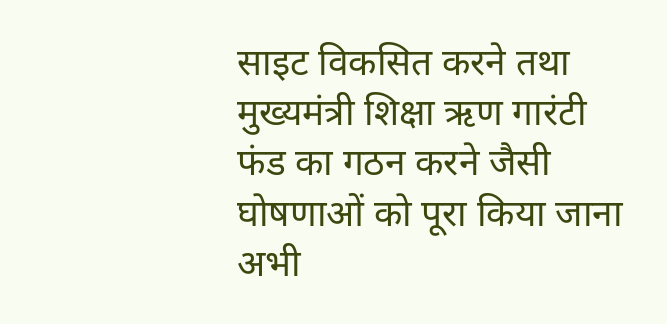साइट विकसित करने तथा मुख्यमंत्री शिक्षा ऋण गारंटी फंड का गठन करने जैसी घोषणाओं को पूरा किया जाना अभी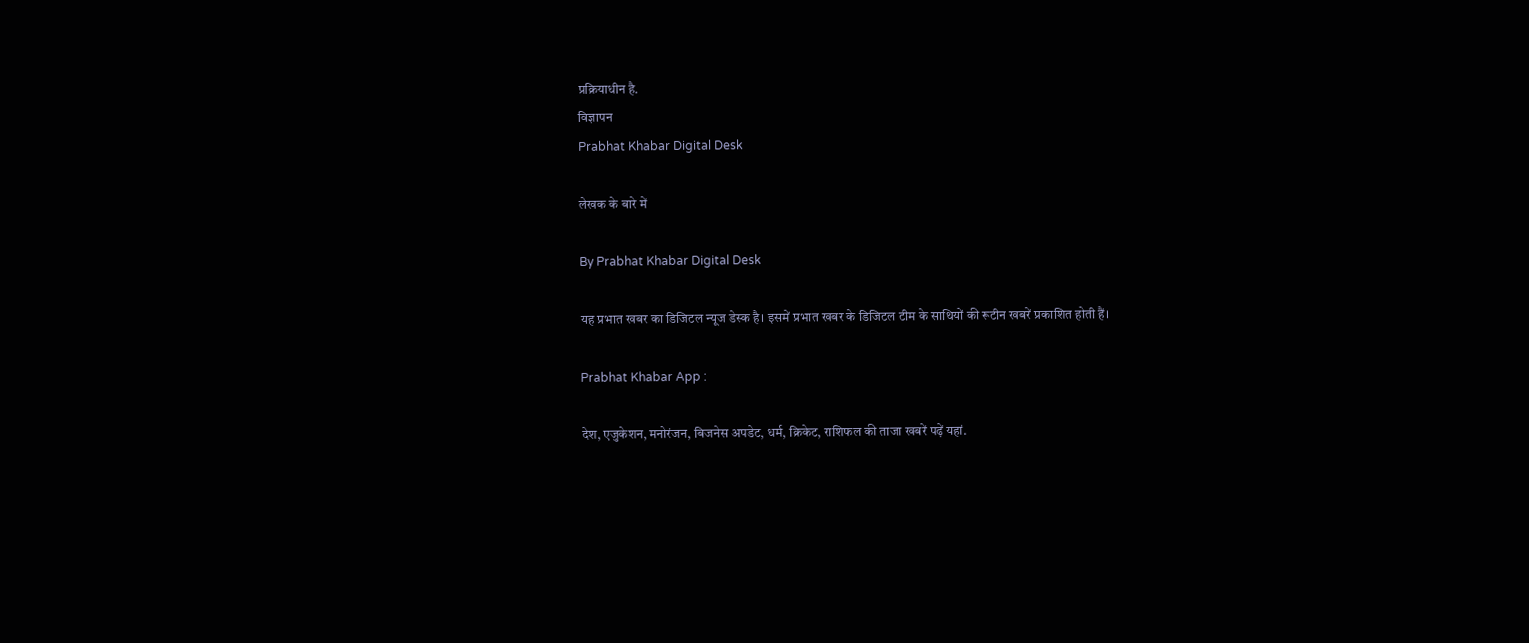प्रक्रियाधीन है.
विज्ञापन
Prabhat Khabar Digital Desk

लेखक के बारे में

By Prabhat Khabar Digital Desk

यह प्रभात खबर का डिजिटल न्यूज डेस्क है। इसमें प्रभात खबर के डिजिटल टीम के साथियों की रूटीन खबरें प्रकाशित होती हैं।

Prabhat Khabar App :

देश, एजुकेशन, मनोरंजन, बिजनेस अपडेट, धर्म, क्रिकेट, राशिफल की ताजा खबरें पढ़ें यहां.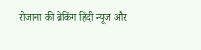रोजाना की ब्रेकिंग हिंदी न्यूज और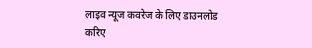लाइव न्यूज कवरेज के लिए डाउनलोड करिए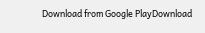Download from Google PlayDownload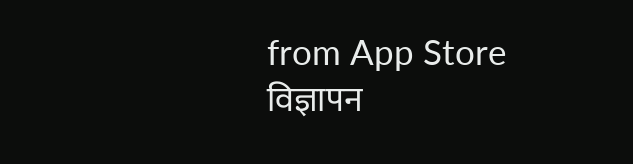from App Store
विज्ञापन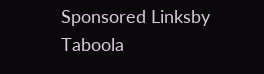Sponsored Linksby Taboola